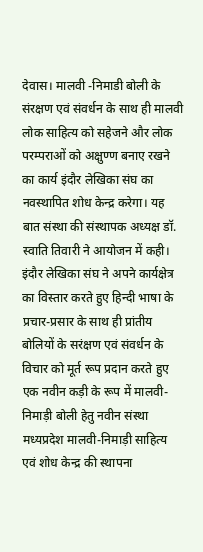देवास। मालवी -निमाडी बोली के संरक्षण एवं संवर्धन के साथ ही मालवी लोक साहित्य को सहेजने और लोक परम्पराओं को अक्षुण्ण बनाए रखने का कार्य इंदौर लेखिका संघ का नवस्थापित शोध केन्द्र करेगा। यह बात संस्था की संस्थापक अध्यक्ष डॉ. स्वाति तिवारी ने आयोजन में कही। इंदौर लेखिका संघ ने अपने कार्यक्षेत्र का विस्तार करते हुए हिन्दी भाषा के प्रचार-प्रसार के साथ ही प्रांतीय बोलियों के सरंक्षण एवं संवर्धन के विचार को मूर्त रूप प्रदान करते हुए एक नवीन कड़ी के रूप में मालवी-निमाड़ी बोली हेतु नवीन संस्था मध्यप्रदेश मालवी-निमाड़ी साहित्य एवं शोध केन्द्र की स्थापना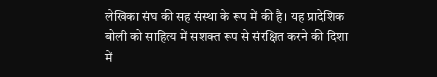लेखिका संघ की सह संस्था के रूप में की है। यह प्रादेशिक बोली को साहित्य में सशक्त रूप से संरक्षित करने की दिशा में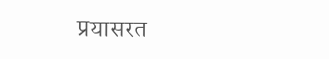प्रयासरत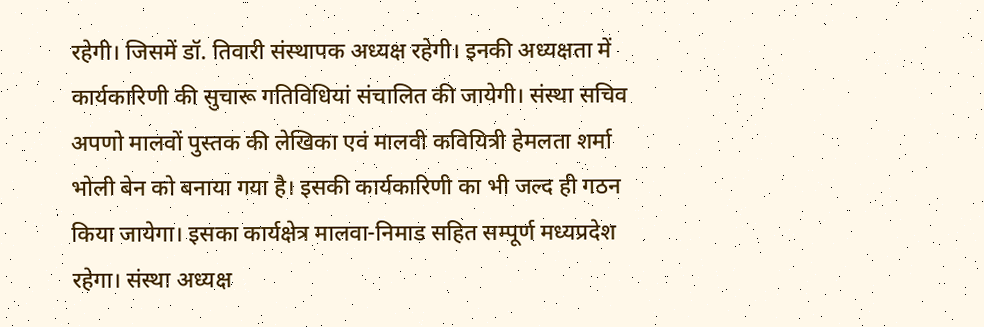रहेगी। जिसमें डॉ. तिवारी संस्थापक अध्यक्ष रहेगी। इनकी अध्यक्षता में कार्यकारिणी की सुचारू गतिविधियां संचालित की जायेगी। संस्था सचिव अपणो मालवों पुस्तक की लेखिका एवं मालवी कवियित्री हेमलता शर्मा भोली बेन को बनाया गया है। इसकी कार्यकारिणी का भी जल्द ही गठन किया जायेगा। इसका कार्यक्षेत्र मालवा-निमाड सहित सम्पूर्ण मध्यप्रदेश रहेगा। संस्था अध्यक्ष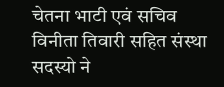चेतना भाटी एवं सचिव विनीता तिवारी सहित संस्था सदस्यो ने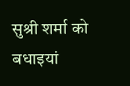सुश्री शर्मा को बधाइयां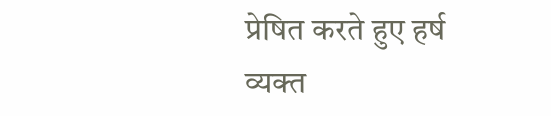प्रेषित करते हुए हर्ष व्यक्त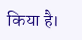किया है।